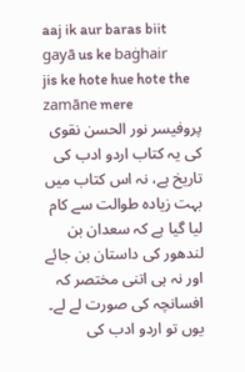aaj ik aur baras biit gayā us ke baġhair
jis ke hote hue hote the zamāne mere
پروفیسر نور الحسن نقوی کی یہ کتاب اردو ادب کی تاریخ ہے، نہ اس کتاب میں بہت زیادہ طوالت سے کام لیا گیا ہے کہ سعدان بن لندھور کی داستان بن جائے اور نہ ہی اتنی مختصر کہ افسانچہ کی صورت لے لے۔ یوں تو اردو ادب کی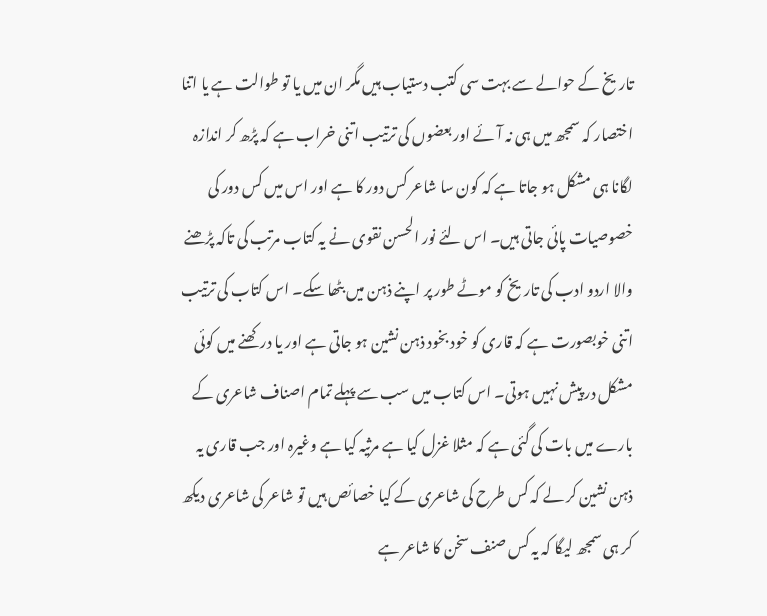تاریخ کے حوالے سے بہت سی کتب دستیاب ہیں مگر ان میں یا تو طوالت ہے یا اتنا اختصار کہ سمجھ میں ہی نہ آئے اور بعضوں کی ترتیب اتنی خراب ہے کہ پڑھ کر اندازہ لگانا ہی مشکل ہو جاتا ہے کہ کون سا شاعر کس دور کا ہے اور اس میں کس دور کی خصوصیات پائی جاتی ہیں۔ اس لئے نور الحسن نقوی نے یہ کتاب مرتب کی تاکہ پڑھنے والا اردو ادب کی تاریخ کو موٹے طور پر اپنے ذہن میں بٹھا سکے۔ اس کتاب کی ترتیب اتنی خوبصورت ہے کہ قاری کو خود بخود ذہن نشین ہو جاتی ہے اور یا درکھنے میں کوئی مشکل در پیش نہیں ہوتی۔ اس کتاب میں سب سے پہلے تمام اصناف شاعری کے بارے میں بات کی گئی ہے کہ مثلا غزل کیا ہے مرثیہ کیا ہے وغیرہ اور جب قاری یہ ذہن نشین کر لے کہ کس طرح کی شاعری کے کیا خصائص ہیں تو شاعر کی شاعری دیکھ کر ہی سمجھ لیگا کہ یہ کس صنف سخن کا شاعر ہے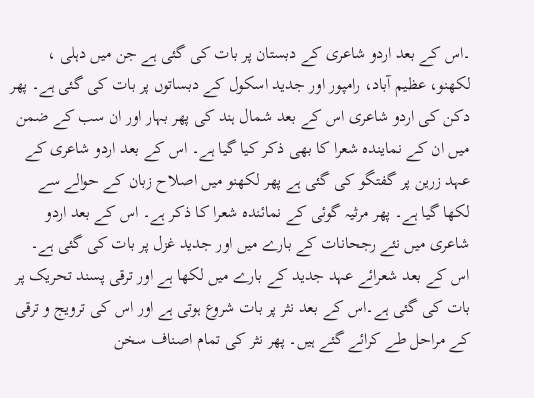۔اس کے بعد اردو شاعری کے دبستان پر بات کی گئی ہے جن میں دہلی ، لکھنو، عظیم آباد، رامپور اور جدید اسکول کے دبساتوں پر بات کی گئی ہے۔ پھر دکن کی اردو شاعری اس کے بعد شمال ہند کی پھر بہار اور ان سب کے ضمن میں ان کے نمایندہ شعرا کا بھی ذکر کیا گیا ہے۔ اس کے بعد اردو شاعری کے عہد زرین پر گفتگو کی گئی ہے پھر لکھنو میں اصلاح زبان کے حوالے سے لکھا گیا ہے۔ پھر مرثیہ گوئی کے نمائندہ شعرا کا ذکر ہے۔ اس کے بعد اردو شاعری میں نئے رجحانات کے بارے میں اور جدید غزل پر بات کی گئی ہے۔ اس کے بعد شعرائے عہد جدید کے بارے میں لکھا ہے اور ترقی پسند تحریک پر بات کی گئی ہے۔اس کے بعد نثر پر بات شروع ہوتی ہے اور اس کی ترویج و ترقی کے مراحل طے کرائے گئے ہیں۔ پھر نثر کی تمام اصناف سخن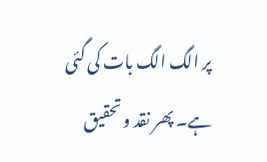پر الگ الگ بات کی گئی ہے۔ پھر نقد و تحقیق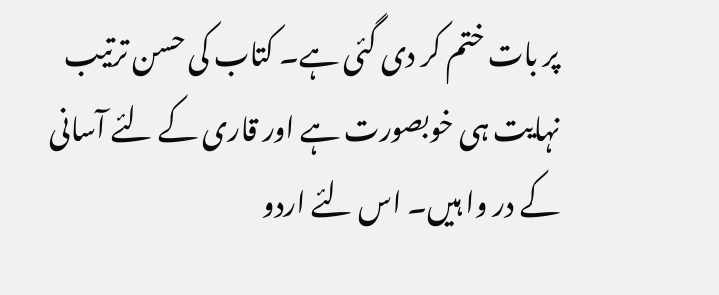پر بات ختم کر دی گئی ہے۔ کتاب کی حسن ترتیب نہایت ہی خوبصورت ہے اور قاری کے لئے آسانی کے در وا ہیں۔ اس لئے اردو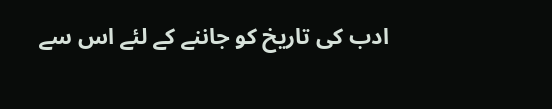ادب کی تاریخ کو جاننے کے لئے اس سے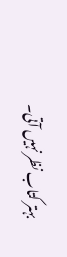بہتر کتاب نظر نہیں آتی۔